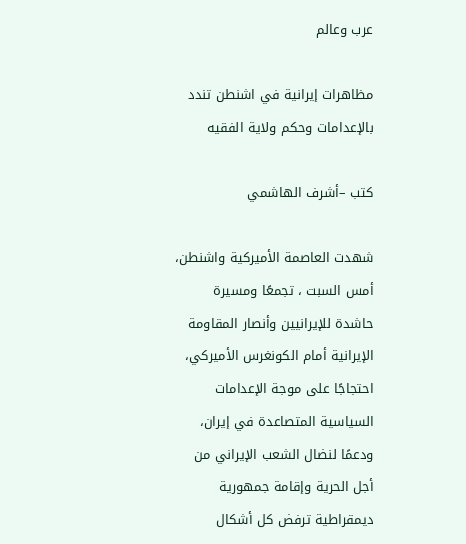عرب وعالم

مظاهرات إيرانية في اشنطن تندد بالإعدامات وحكم ولاية الفقيه

كتب –أشرف الهاشمي

شهدت العاصمة الأميركية واشنطن، أمس السبت ، تجمعًا ومسيرة حاشدة للإيرانيين وأنصار المقاومة الإيرانية أمام الكونغرس الأميركي، احتجاجًا على موجة الإعدامات السياسية المتصاعدة في إيران، ودعمًا لنضال الشعب الإيراني من أجل الحرية وإقامة جمهورية ديمقراطية ترفض كل أشكال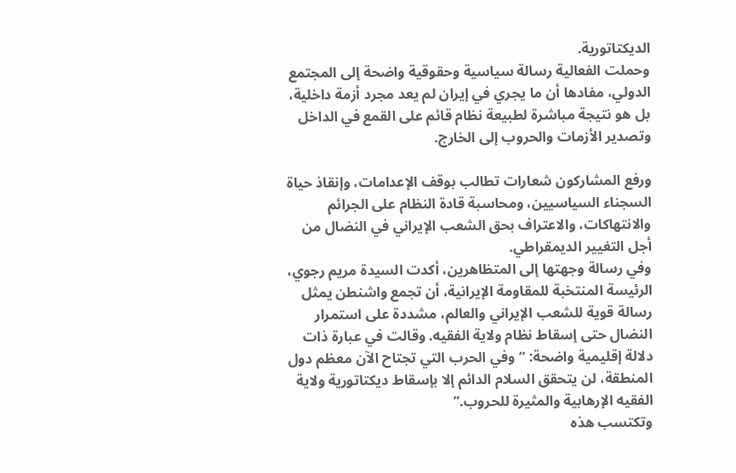الديكتاتورية.
وحملت الفعالية رسالة سياسية وحقوقية واضحة إلى المجتمع الدولي، مفادها أن ما يجري في إيران لم يعد مجرد أزمة داخلية، بل هو نتيجة مباشرة لطبيعة نظام قائم على القمع في الداخل وتصدير الأزمات والحروب إلى الخارج.

ورفع المشاركون شعارات تطالب بوقف الإعدامات، وإنقاذ حياة السجناء السياسيين، ومحاسبة قادة النظام على الجرائم والانتهاكات، والاعتراف بحق الشعب الإيراني في النضال من أجل التغيير الديمقراطي.
وفي رسالة وجهتها إلى المتظاهرين، أكدت السيدة مريم رجوي، الرئيسة المنتخبة للمقاومة الإيرانية، أن تجمع واشنطن يمثل رسالة قوية للشعب الإيراني والعالم، مشددة على استمرار النضال حتى إسقاط نظام ولاية الفقيه. وقالت في عبارة ذات دلالة إقليمية واضحة: “وفي الحرب التي تجتاح الآن معظم دول المنطقة، لن يتحقق السلام الدائم إلا بإسقاط ديكتاتورية ولاية الفقيه الإرهابية والمثيرة للحروب.”
وتكتسب هذه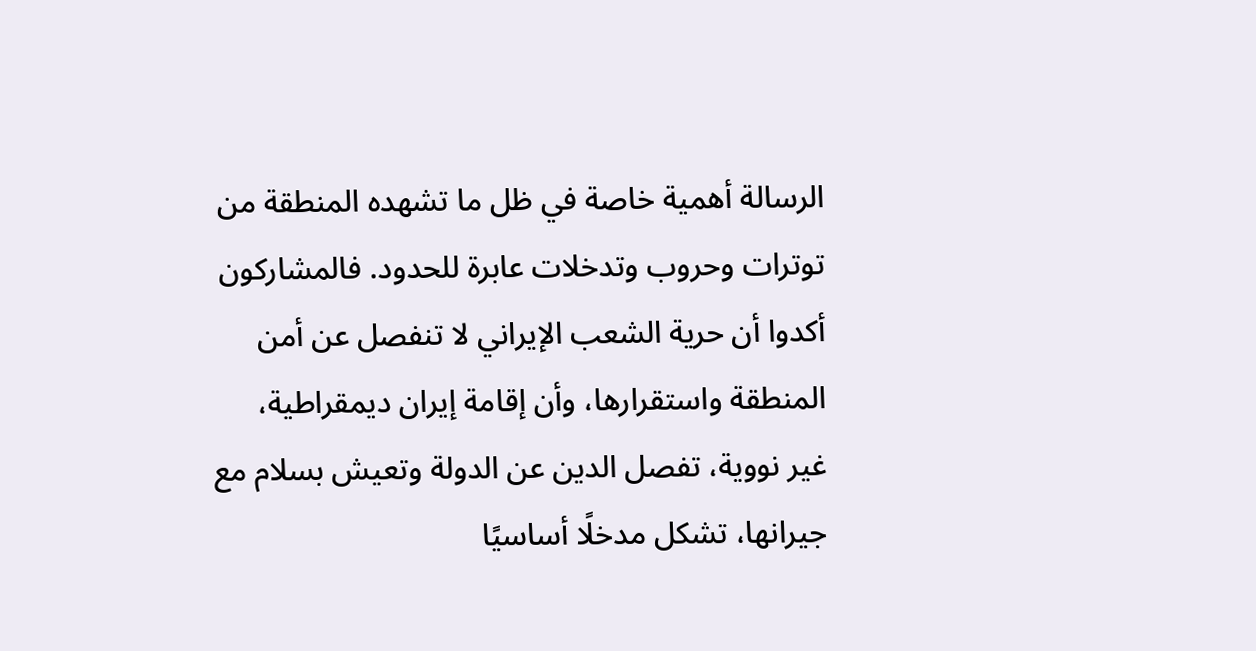الرسالة أهمية خاصة في ظل ما تشهده المنطقة من توترات وحروب وتدخلات عابرة للحدود. فالمشاركون أكدوا أن حرية الشعب الإيراني لا تنفصل عن أمن المنطقة واستقرارها، وأن إقامة إيران ديمقراطية، غير نووية، تفصل الدين عن الدولة وتعيش بسلام مع جيرانها، تشكل مدخلًا أساسيًا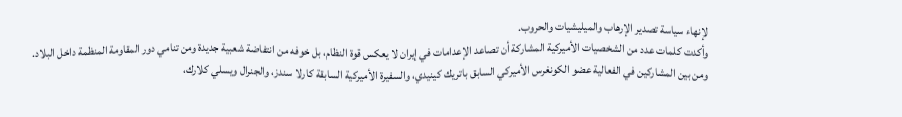لإنهاء سياسة تصدير الإرهاب والميليشيات والحروب.
وأكدت كلمات عدد من الشخصيات الأميركية المشاركة أن تصاعد الإعدامات في إيران لا يعكس قوة النظام، بل خوفه من انتفاضة شعبية جديدة ومن تنامي دور المقاومة المنظمة داخل البلاد. ومن بين المشاركين في الفعالية عضو الكونغرس الأميركي السابق باتريك كينيدي، والسفيرة الأميركية السابقة كارلا سندز، والجنرال ويسلي كلارك،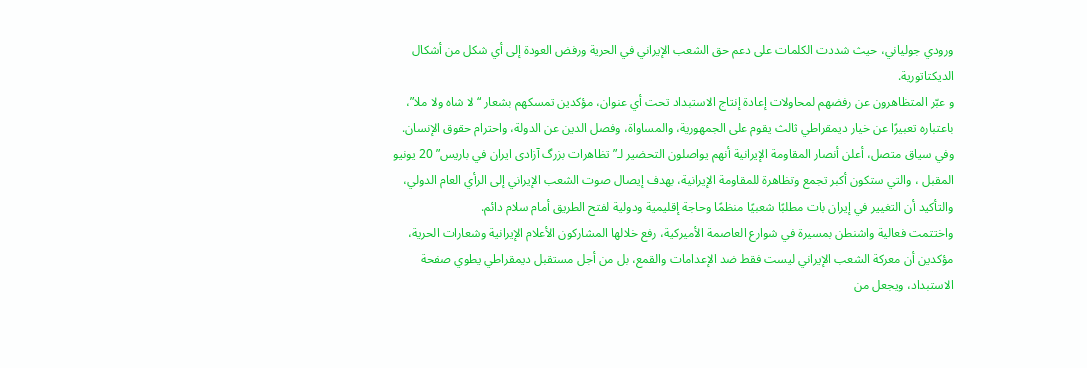ورودي جولياني، حيث شددت الكلمات على دعم حق الشعب الإيراني في الحرية ورفض العودة إلى أي شكل من أشكال الديكتاتورية.
و عبّر المتظاهرون عن رفضهم لمحاولات إعادة إنتاج الاستبداد تحت أي عنوان، مؤكدين تمسكهم بشعار “لا شاه ولا ملا”، باعتباره تعبيرًا عن خيار ديمقراطي ثالث يقوم على الجمهورية، والمساواة، وفصل الدين عن الدولة، واحترام حقوق الإنسان.
وفي سياق متصل، أعلن أنصار المقاومة الإيرانية أنهم يواصلون التحضير لـ”تظاهرات بزرگ آزادی ایران في باريس” 20 يونيو المقبل ، والتي ستكون أكبر تجمع وتظاهرة للمقاومة الإيرانية، بهدف إيصال صوت الشعب الإيراني إلى الرأي العام الدولي، والتأكيد أن التغيير في إيران بات مطلبًا شعبيًا منظمًا وحاجة إقليمية ودولية لفتح الطريق أمام سلام دائم.
واختتمت فعالية واشنطن بمسيرة في شوارع العاصمة الأميركية، رفع خلالها المشاركون الأعلام الإيرانية وشعارات الحرية، مؤكدين أن معركة الشعب الإيراني ليست فقط ضد الإعدامات والقمع، بل من أجل مستقبل ديمقراطي يطوي صفحة الاستبداد، ويجعل من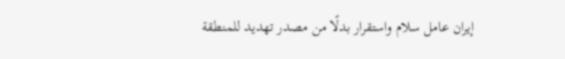إيران عامل سلام واستقرار بدلًا من مصدر تهديد للمنطقة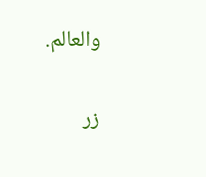والعالم.

زر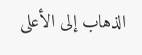الذهاب إلى الأعلى